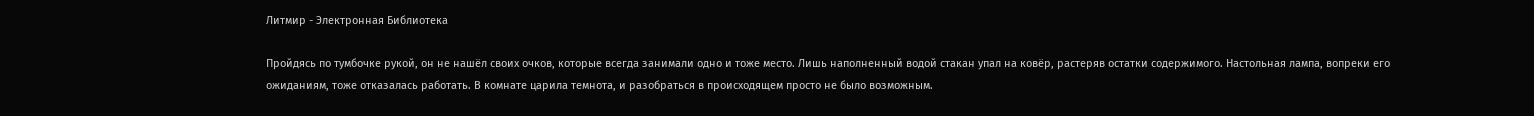Литмир - Электронная Библиотека

Пройдясь по тумбочке рукой, он не нашёл своих очков, которые всегда занимали одно и тоже место. Лишь наполненный водой стакан упал на ковёр, растеряв остатки содержимого. Настольная лампа, вопреки его ожиданиям, тоже отказалась работать. В комнате царила темнота, и разобраться в происходящем просто не было возможным.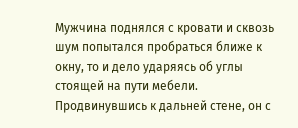Мужчина поднялся с кровати и сквозь шум попытался пробраться ближе к окну, то и дело ударяясь об углы стоящей на пути мебели. Продвинувшись к дальней стене, он с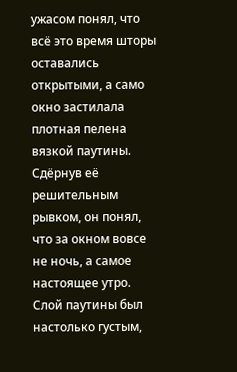ужасом понял, что всё это время шторы оставались открытыми, а само окно застилала плотная пелена вязкой паутины. Сдёрнув её решительным рывком, он понял, что за окном вовсе не ночь, а самое настоящее утро. Слой паутины был настолько густым,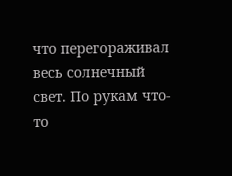что перегораживал весь солнечный свет. По рукам что-то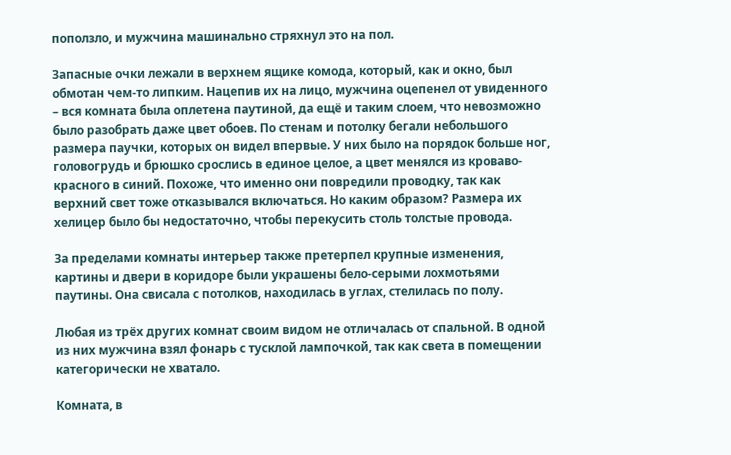поползло, и мужчина машинально стряхнул это на пол.

Запасные очки лежали в верхнем ящике комода, который, как и окно, был обмотан чем-то липким. Нацепив их на лицо, мужчина оцепенел от увиденного – вся комната была оплетена паутиной, да ещё и таким слоем, что невозможно было разобрать даже цвет обоев. По стенам и потолку бегали небольшого размера паучки, которых он видел впервые. У них было на порядок больше ног, головогрудь и брюшко срослись в единое целое, а цвет менялся из кроваво-красного в синий. Похоже, что именно они повредили проводку, так как верхний свет тоже отказывался включаться. Но каким образом? Размера их хелицер было бы недостаточно, чтобы перекусить столь толстые провода.

За пределами комнаты интерьер также претерпел крупные изменения, картины и двери в коридоре были украшены бело-серыми лохмотьями паутины. Она свисала с потолков, находилась в углах, стелилась по полу.

Любая из трёх других комнат своим видом не отличалась от спальной. В одной из них мужчина взял фонарь с тусклой лампочкой, так как света в помещении категорически не хватало.

Комната, в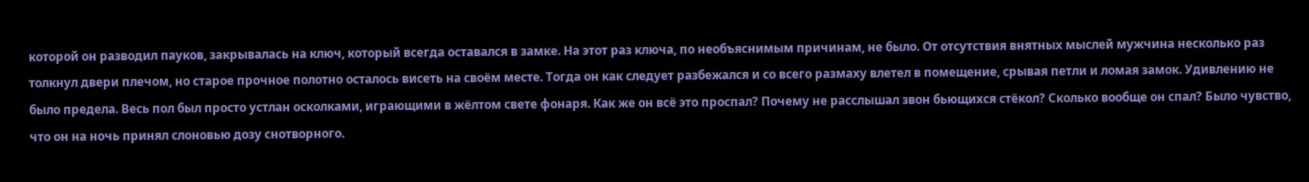которой он разводил пауков, закрывалась на ключ, который всегда оставался в замке. На этот раз ключа, по необъяснимым причинам, не было. От отсутствия внятных мыслей мужчина несколько раз толкнул двери плечом, но старое прочное полотно осталось висеть на своём месте. Тогда он как следует разбежался и со всего размаху влетел в помещение, срывая петли и ломая замок. Удивлению не было предела. Весь пол был просто устлан осколками, играющими в жёлтом свете фонаря. Как же он всё это проспал? Почему не расслышал звон бьющихся стёкол? Сколько вообще он спал? Было чувство, что он на ночь принял слоновью дозу снотворного.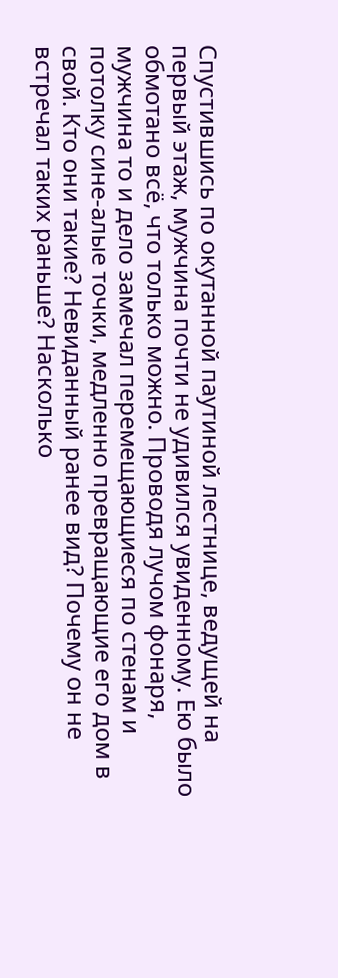Спустившись по окутанной паутиной лестнице, ведущей на первый этаж, мужчина почти не удивился увиденному. Ею было обмотано всё, что только можно. Проводя лучом фонаря, мужчина то и дело замечал перемещающиеся по стенам и потолку сине-алые точки, медленно превращающие его дом в свой. Кто они такие? Невиданный ранее вид? Почему он не встречал таких раньше? Насколько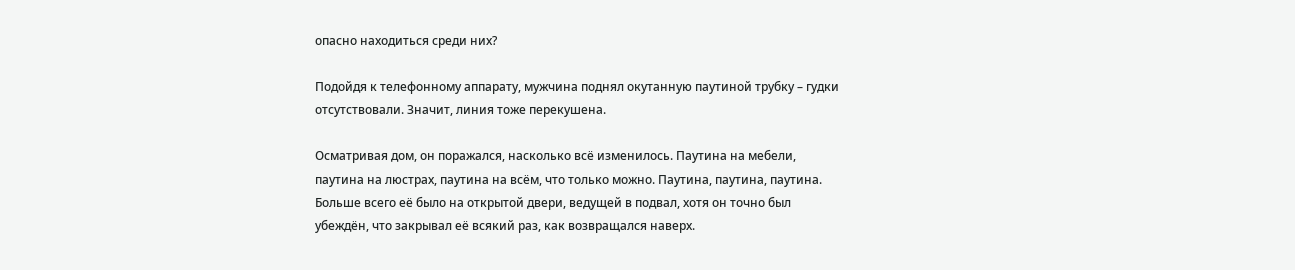опасно находиться среди них?

Подойдя к телефонному аппарату, мужчина поднял окутанную паутиной трубку – гудки отсутствовали. Значит, линия тоже перекушена.

Осматривая дом, он поражался, насколько всё изменилось. Паутина на мебели, паутина на люстрах, паутина на всём, что только можно. Паутина, паутина, паутина. Больше всего её было на открытой двери, ведущей в подвал, хотя он точно был убеждён, что закрывал её всякий раз, как возвращался наверх.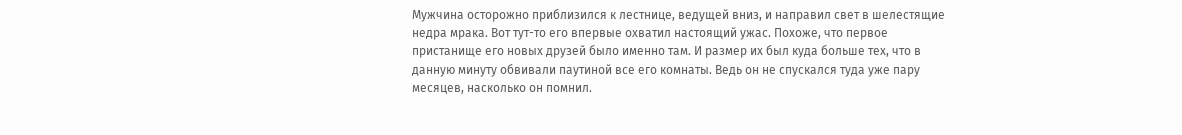Мужчина осторожно приблизился к лестнице, ведущей вниз, и направил свет в шелестящие недра мрака. Вот тут-то его впервые охватил настоящий ужас. Похоже, что первое пристанище его новых друзей было именно там. И размер их был куда больше тех, что в данную минуту обвивали паутиной все его комнаты. Ведь он не спускался туда уже пару месяцев, насколько он помнил.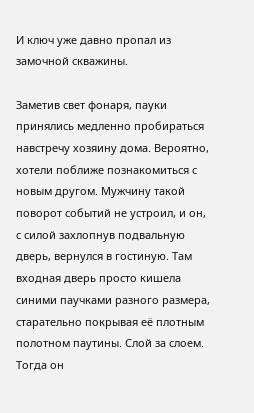И ключ уже давно пропал из замочной скважины.

Заметив свет фонаря, пауки принялись медленно пробираться навстречу хозяину дома. Вероятно, хотели поближе познакомиться с новым другом. Мужчину такой поворот событий не устроил, и он, с силой захлопнув подвальную дверь, вернулся в гостиную. Там входная дверь просто кишела синими паучками разного размера, старательно покрывая её плотным полотном паутины. Слой за слоем. Тогда он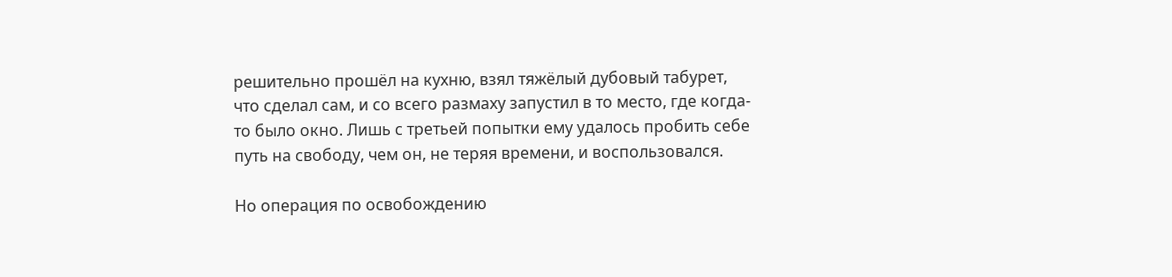решительно прошёл на кухню, взял тяжёлый дубовый табурет, что сделал сам, и со всего размаху запустил в то место, где когда-то было окно. Лишь с третьей попытки ему удалось пробить себе путь на свободу, чем он, не теряя времени, и воспользовался.

Но операция по освобождению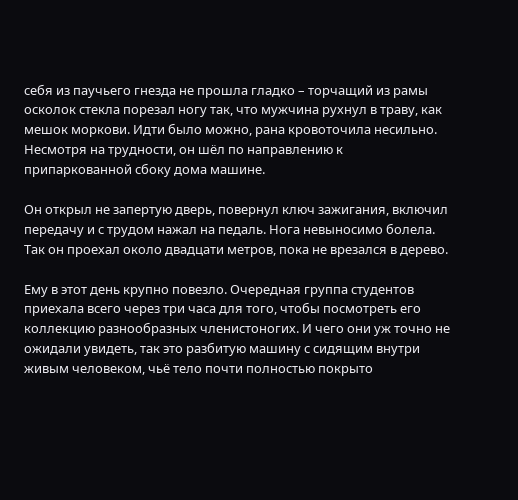себя из паучьего гнезда не прошла гладко – торчащий из рамы осколок стекла порезал ногу так, что мужчина рухнул в траву, как мешок моркови. Идти было можно, рана кровоточила несильно. Несмотря на трудности, он шёл по направлению к припаркованной сбоку дома машине.

Он открыл не запертую дверь, повернул ключ зажигания, включил передачу и с трудом нажал на педаль. Нога невыносимо болела. Так он проехал около двадцати метров, пока не врезался в дерево.

Ему в этот день крупно повезло. Очередная группа студентов приехала всего через три часа для того, чтобы посмотреть его коллекцию разнообразных членистоногих. И чего они уж точно не ожидали увидеть, так это разбитую машину с сидящим внутри живым человеком, чьё тело почти полностью покрыто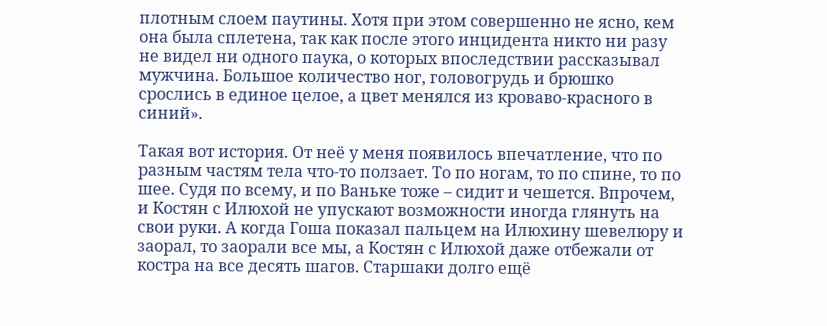плотным слоем паутины. Хотя при этом совершенно не ясно, кем она была сплетена, так как после этого инцидента никто ни разу не видел ни одного паука, о которых впоследствии рассказывал мужчина. Большое количество ног, головогрудь и брюшко срослись в единое целое, а цвет менялся из кроваво-красного в синий».

Такая вот история. От неё у меня появилось впечатление, что по разным частям тела что-то ползает. То по ногам, то по спине, то по шее. Судя по всему, и по Ваньке тоже – сидит и чешется. Впрочем, и Костян с Илюхой не упускают возможности иногда глянуть на свои руки. А когда Гоша показал пальцем на Илюхину шевелюру и заорал, то заорали все мы, а Костян с Илюхой даже отбежали от костра на все десять шагов. Старшаки долго ещё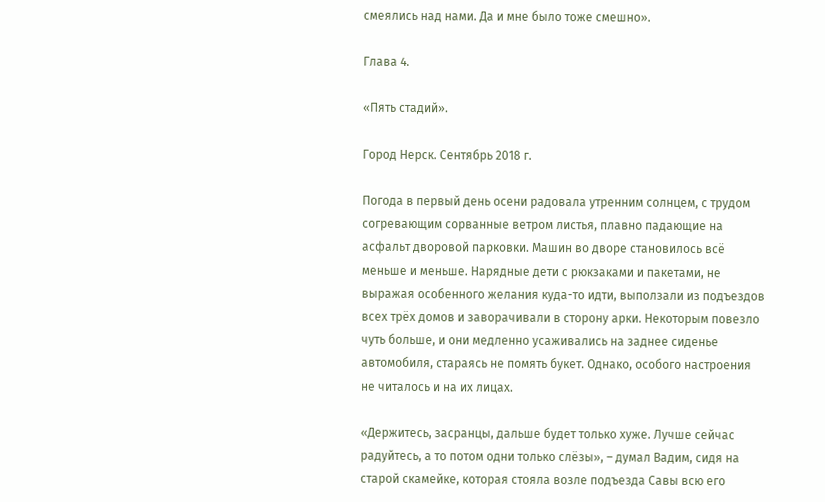смеялись над нами. Да и мне было тоже смешно».

Глава 4.

«Пять стадий».

Город Нерск. Сентябрь 2018 г.

Погода в первый день осени радовала утренним солнцем, с трудом согревающим сорванные ветром листья, плавно падающие на асфальт дворовой парковки. Машин во дворе становилось всё меньше и меньше. Нарядные дети с рюкзаками и пакетами, не выражая особенного желания куда-то идти, выползали из подъездов всех трёх домов и заворачивали в сторону арки. Некоторым повезло чуть больше, и они медленно усаживались на заднее сиденье автомобиля, стараясь не помять букет. Однако, особого настроения не читалось и на их лицах.

«Держитесь, засранцы, дальше будет только хуже. Лучше сейчас радуйтесь, а то потом одни только слёзы», – думал Вадим, сидя на старой скамейке, которая стояла возле подъезда Савы всю его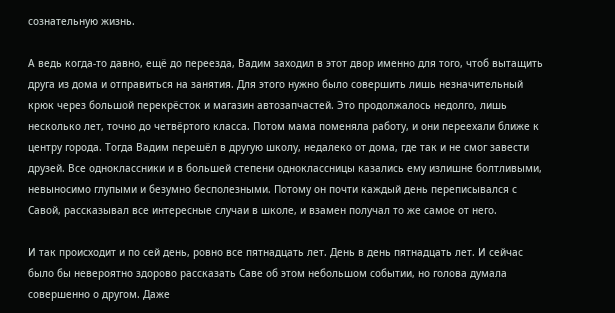сознательную жизнь.

А ведь когда-то давно, ещё до переезда, Вадим заходил в этот двор именно для того, чтоб вытащить друга из дома и отправиться на занятия. Для этого нужно было совершить лишь незначительный крюк через большой перекрёсток и магазин автозапчастей. Это продолжалось недолго, лишь несколько лет, точно до четвёртого класса. Потом мама поменяла работу, и они переехали ближе к центру города. Тогда Вадим перешёл в другую школу, недалеко от дома, где так и не смог завести друзей. Все одноклассники и в большей степени одноклассницы казались ему излишне болтливыми, невыносимо глупыми и безумно бесполезными. Потому он почти каждый день переписывался с Савой, рассказывал все интересные случаи в школе, и взамен получал то же самое от него.

И так происходит и по сей день, ровно все пятнадцать лет. День в день пятнадцать лет. И сейчас было бы невероятно здорово рассказать Саве об этом небольшом событии, но голова думала совершенно о другом. Даже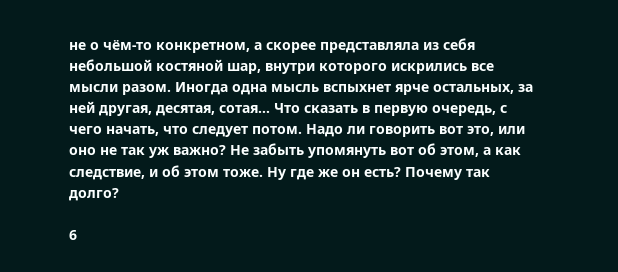не о чём-то конкретном, а скорее представляла из себя небольшой костяной шар, внутри которого искрились все мысли разом. Иногда одна мысль вспыхнет ярче остальных, за ней другая, десятая, сотая… Что сказать в первую очередь, с чего начать, что следует потом. Надо ли говорить вот это, или оно не так уж важно? Не забыть упомянуть вот об этом, а как следствие, и об этом тоже. Ну где же он есть? Почему так долго?

6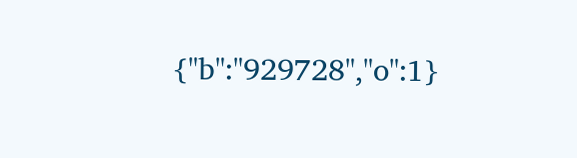{"b":"929728","o":1}